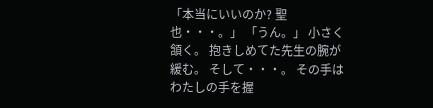「本当にいいのか? 聖也・・・。」 「うん。」 小さく頷く。 抱きしめてた先生の腕が緩む。 そして・・・。 その手はわたしの手を握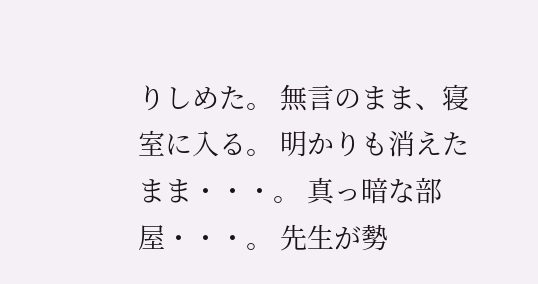りしめた。 無言のまま、寝室に入る。 明かりも消えたまま・・・。 真っ暗な部屋・・・。 先生が勢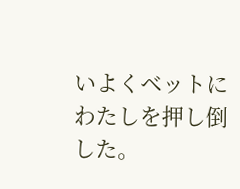いよくベットにわたしを押し倒した。